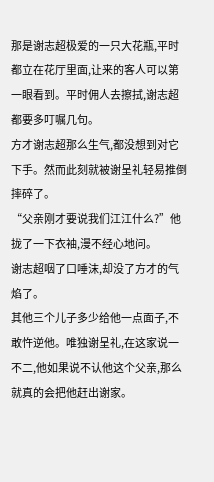那是谢志超极爱的一只大花瓶,平时都立在花厅里面,让来的客人可以第一眼看到。平时佣人去擦拭,谢志超都要多叮嘱几句。
方才谢志超那么生气,都没想到对它下手。然而此刻就被谢呈礼轻易推倒摔碎了。
“父亲刚才要说我们江江什么?”他拢了一下衣袖,漫不经心地问。
谢志超咽了口唾沫,却没了方才的气焰了。
其他三个儿子多少给他一点面子,不敢忤逆他。唯独谢呈礼,在这家说一不二,他如果说不认他这个父亲,那么就真的会把他赶出谢家。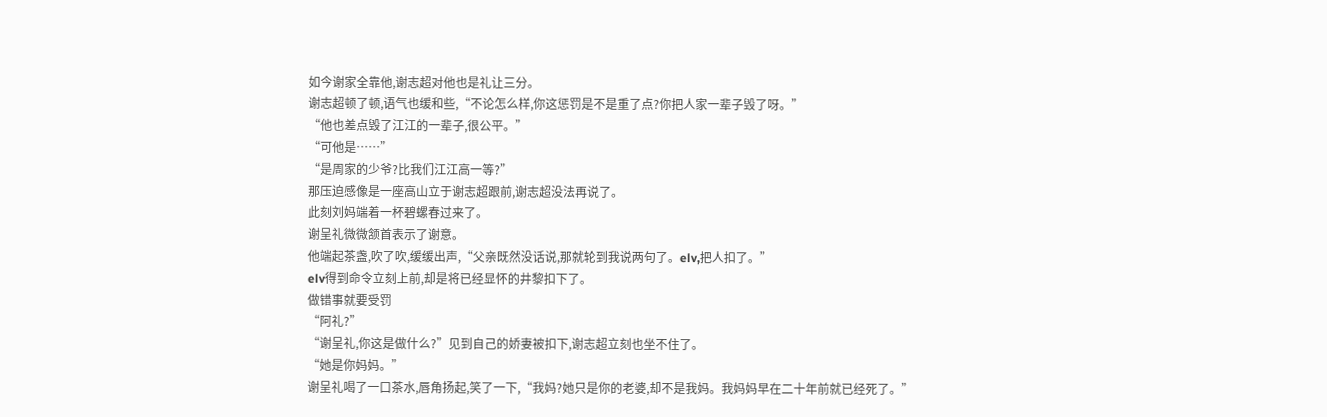如今谢家全靠他,谢志超对他也是礼让三分。
谢志超顿了顿,语气也缓和些,“不论怎么样,你这惩罚是不是重了点?你把人家一辈子毁了呀。”
“他也差点毁了江江的一辈子,很公平。”
“可他是……”
“是周家的少爷?比我们江江高一等?”
那压迫感像是一座高山立于谢志超跟前,谢志超没法再说了。
此刻刘妈端着一杯碧螺春过来了。
谢呈礼微微颔首表示了谢意。
他端起茶盏,吹了吹,缓缓出声,“父亲既然没话说,那就轮到我说两句了。elv,把人扣了。”
elv得到命令立刻上前,却是将已经显怀的井黎扣下了。
做错事就要受罚
“阿礼?”
“谢呈礼,你这是做什么?”见到自己的娇妻被扣下,谢志超立刻也坐不住了。
“她是你妈妈。”
谢呈礼喝了一口茶水,唇角扬起,笑了一下,“我妈?她只是你的老婆,却不是我妈。我妈妈早在二十年前就已经死了。”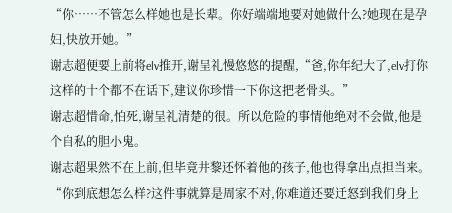“你……不管怎么样她也是长辈。你好端端地要对她做什么?她现在是孕妇,快放开她。”
谢志超便要上前将elv推开,谢呈礼慢悠悠的提醒,“爸,你年纪大了,elv打你这样的十个都不在话下,建议你珍惜一下你这把老骨头。”
谢志超惜命,怕死,谢呈礼清楚的很。所以危险的事情他绝对不会做,他是个自私的胆小鬼。
谢志超果然不在上前,但毕竟井黎还怀着他的孩子,他也得拿出点担当来。
“你到底想怎么样?这件事就算是周家不对,你难道还要迁怒到我们身上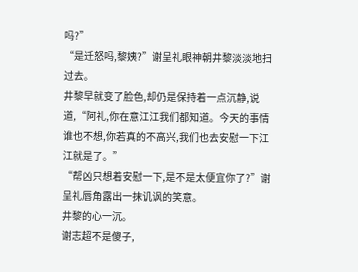吗?”
“是迁怒吗,黎姨?”谢呈礼眼神朝井黎淡淡地扫过去。
井黎早就变了脸色,却仍是保持着一点沉静,说道,“阿礼,你在意江江我们都知道。今天的事情谁也不想,你若真的不高兴,我们也去安慰一下江江就是了。”
“帮凶只想着安慰一下,是不是太便宜你了?”谢呈礼唇角露出一抹讥讽的笑意。
井黎的心一沉。
谢志超不是傻子,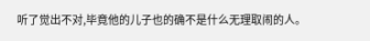听了觉出不对,毕竟他的儿子也的确不是什么无理取闹的人。